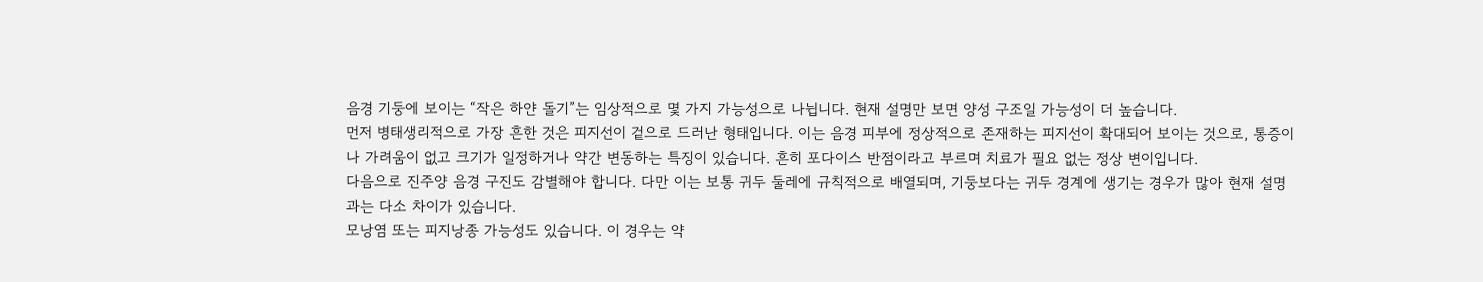음경 기둥에 보이는 “작은 하얀 돌기”는 임상적으로 몇 가지 가능성으로 나뉩니다. 현재 설명만 보면 양성 구조일 가능성이 더 높습니다.
먼저 병태생리적으로 가장 흔한 것은 피지선이 겉으로 드러난 형태입니다. 이는 음경 피부에 정상적으로 존재하는 피지선이 확대되어 보이는 것으로, 통증이나 가려움이 없고 크기가 일정하거나 약간 변동하는 특징이 있습니다. 흔히 포다이스 반점이라고 부르며 치료가 필요 없는 정상 변이입니다.
다음으로 진주양 음경 구진도 감별해야 합니다. 다만 이는 보통 귀두 둘레에 규칙적으로 배열되며, 기둥보다는 귀두 경계에 생기는 경우가 많아 현재 설명과는 다소 차이가 있습니다.
모낭염 또는 피지낭종 가능성도 있습니다. 이 경우는 약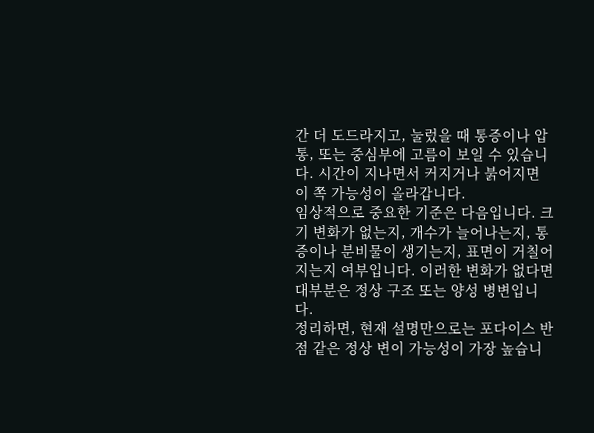간 더 도드라지고, 눌렀을 때 통증이나 압통, 또는 중심부에 고름이 보일 수 있습니다. 시간이 지나면서 커지거나 붉어지면 이 쪽 가능성이 올라갑니다.
임상적으로 중요한 기준은 다음입니다. 크기 변화가 없는지, 개수가 늘어나는지, 통증이나 분비물이 생기는지, 표면이 거칠어지는지 여부입니다. 이러한 변화가 없다면 대부분은 정상 구조 또는 양성 병변입니다.
정리하면, 현재 설명만으로는 포다이스 반점 같은 정상 변이 가능성이 가장 높습니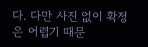다. 다만 사진 없이 확정은 어렵기 때문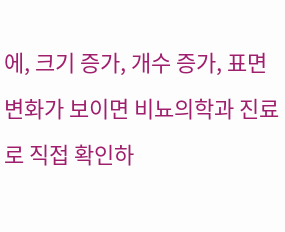에, 크기 증가, 개수 증가, 표면 변화가 보이면 비뇨의학과 진료로 직접 확인하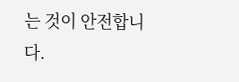는 것이 안전합니다.